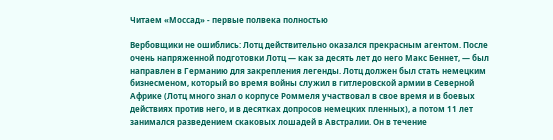Читаем «Моссад» - первые полвека полностью

Вербовщики не ошиблись: Лотц действительно оказался прекрасным агентом. После очень напряженной подготовки Лотц — как за десять лет до него Макс Беннет, — был направлен в Германию для закрепления легенды. Лотц должен был стать немецким бизнесменом, который во время войны служил в гитлеровской армии в Северной Африке (Лотц много знал о корпусе Роммеля участвовал в свое время и в боевых действиях против него, и в десятках допросов немецких пленных), а потом 11 лет занимался разведением скаковых лошадей в Австралии. Он в течение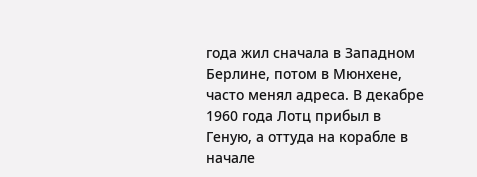года жил сначала в Западном Берлине, потом в Мюнхене, часто менял адреса. В декабре 1960 года Лотц прибыл в Геную, а оттуда на корабле в начале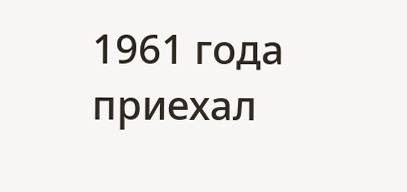1961 года приехал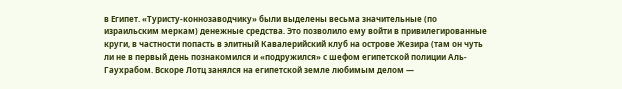в Египет. «Туристу-коннозаводчику» были выделены весьма значительные (по израильским меркам) денежные средства. Это позволило ему войти в привилегированные круги, в частности попасть в элитный Кавалерийский клуб на острове Жезира (там он чуть ли не в первый день познакомился и «подружился» с шефом египетской полиции Аль-Гаухрабом. Вскоре Лотц занялся на египетской земле любимым делом —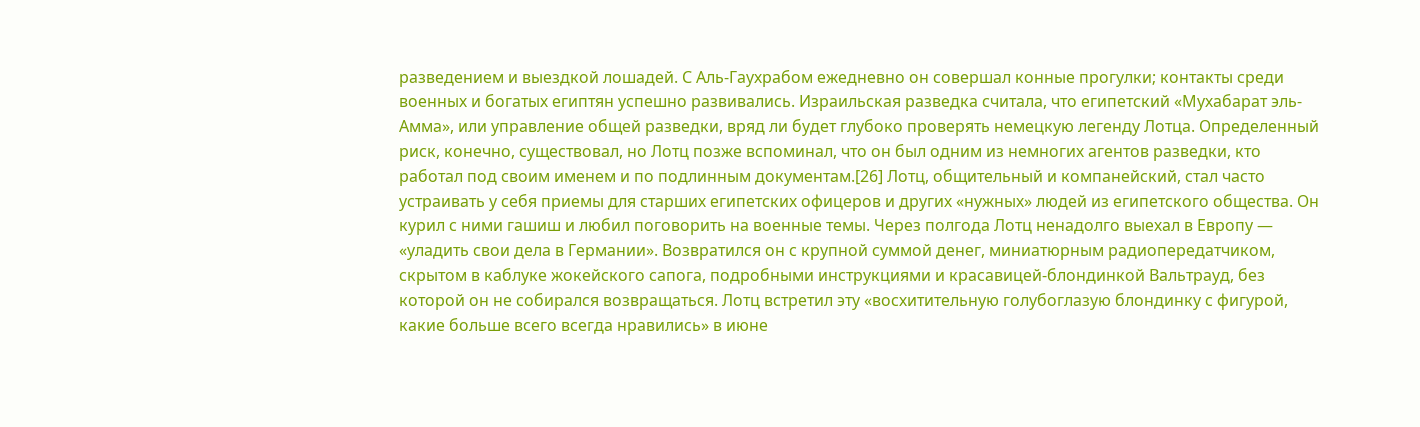разведением и выездкой лошадей. С Аль-Гаухрабом ежедневно он совершал конные прогулки; контакты среди военных и богатых египтян успешно развивались. Израильская разведка считала, что египетский «Мухабарат эль-Амма», или управление общей разведки, вряд ли будет глубоко проверять немецкую легенду Лотца. Определенный риск, конечно, существовал, но Лотц позже вспоминал, что он был одним из немногих агентов разведки, кто работал под своим именем и по подлинным документам.[26] Лотц, общительный и компанейский, стал часто устраивать у себя приемы для старших египетских офицеров и других «нужных» людей из египетского общества. Он курил с ними гашиш и любил поговорить на военные темы. Через полгода Лотц ненадолго выехал в Европу — «уладить свои дела в Германии». Возвратился он с крупной суммой денег, миниатюрным радиопередатчиком, скрытом в каблуке жокейского сапога, подробными инструкциями и красавицей-блондинкой Вальтрауд, без которой он не собирался возвращаться. Лотц встретил эту «восхитительную голубоглазую блондинку с фигурой, какие больше всего всегда нравились» в июне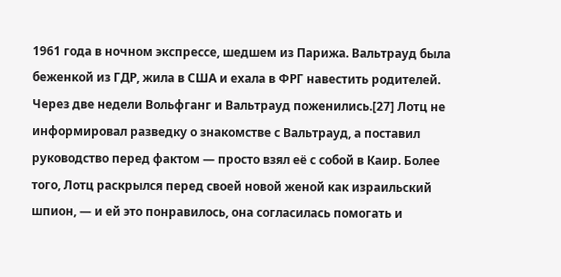1961 года в ночном экспрессе, шедшем из Парижа. Вальтрауд была беженкой из ГДР, жила в США и ехала в ФРГ навестить родителей. Через две недели Вольфганг и Вальтрауд поженились.[27] Лотц не информировал разведку о знакомстве с Вальтрауд, а поставил руководство перед фактом — просто взял её с собой в Каир. Более того, Лотц раскрылся перед своей новой женой как израильский шпион, — и ей это понравилось, она согласилась помогать и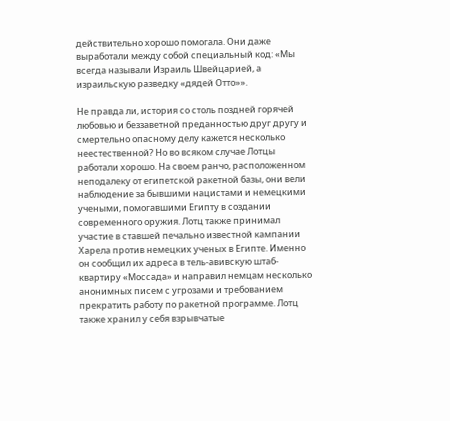действительно хорошо помогала. Они даже выработали между собой специальный код: «Мы всегда называли Израиль Швейцарией, а израильскую разведку «дядей Отто»».

Не правда ли, история со столь поздней горячей любовью и беззаветной преданностью друг другу и смертельно опасному делу кажется несколько неестественной? Но во всяком случае Лотцы работали хорошо. На своем ранчо, расположенном неподалеку от египетской ракетной базы, они вели наблюдение за бывшими нацистами и немецкими учеными, помогавшими Египту в создании современного оружия. Лотц также принимал участие в ставшей печально известной кампании Харела против немецких ученых в Египте. Именно он сообщил их адреса в тель-авивскую штаб-квартиру «Моссада» и направил немцам несколько анонимных писем с угрозами и требованием прекратить работу по ракетной программе. Лотц также хранил у себя взрывчатые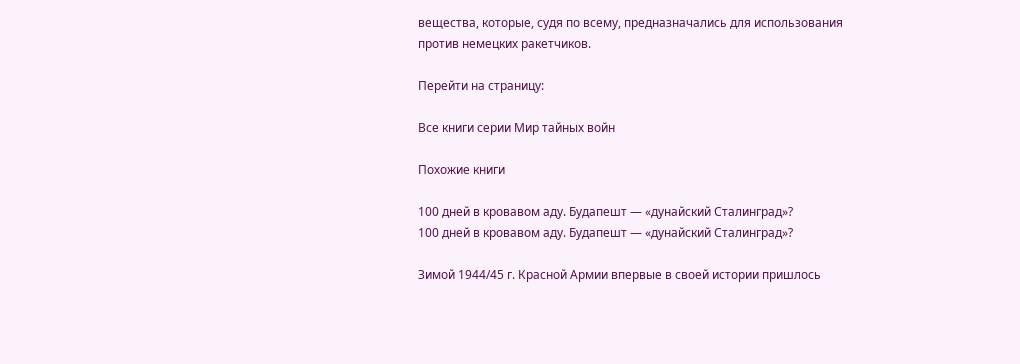вещества, которые, судя по всему, предназначались для использования против немецких ракетчиков.

Перейти на страницу:

Все книги серии Мир тайных войн

Похожие книги

100 дней в кровавом аду. Будапешт — «дунайский Сталинград»?
100 дней в кровавом аду. Будапешт — «дунайский Сталинград»?

Зимой 1944/45 г. Красной Армии впервые в своей истории пришлось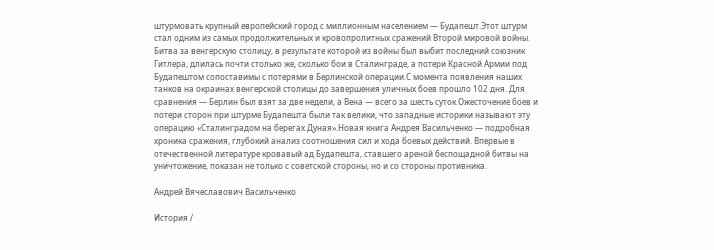штурмовать крупный европейский город с миллионным населением — Будапешт.Этот штурм стал одним из самых продолжительных и кровопролитных сражений Второй мировой войны. Битва за венгерскую столицу, в результате которой из войны был выбит последний союзник Гитлера, длилась почти столько же, сколько бои в Сталинграде, а потери Красной Армии под Будапештом сопоставимы с потерями в Берлинской операции.С момента появления наших танков на окраинах венгерской столицы до завершения уличных боев прошло 102 дня. Для сравнения — Берлин был взят за две недели, а Вена — всего за шесть суток.Ожесточение боев и потери сторон при штурме Будапешта были так велики, что западные историки называют эту операцию «Сталинградом на берегах Дуная».Новая книга Андрея Васильченко — подробная хроника сражения, глубокий анализ соотношения сил и хода боевых действий. Впервые в отечественной литературе кровавый ад Будапешта, ставшего ареной беспощадной битвы на уничтожение, показан не только с советской стороны, но и со стороны противника.

Андрей Вячеславович Васильченко

История /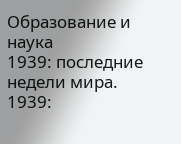Образование и наука
1939: последние недели мира.
1939: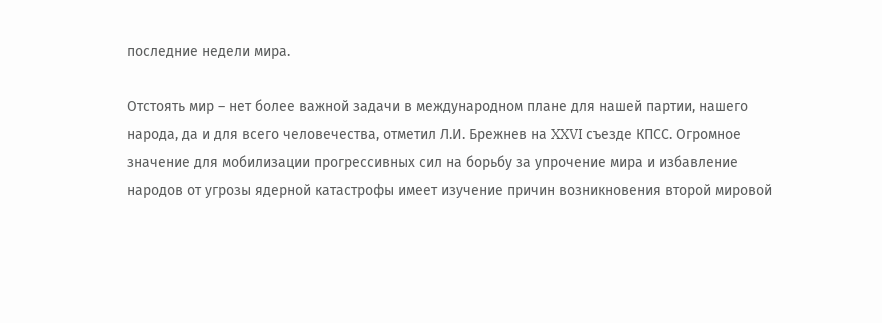последние недели мира.

Отстоять мир – нет более важной задачи в международном плане для нашей партии, нашего народа, да и для всего человечества, отметил Л.И. Брежнев на XXVI съезде КПСС. Огромное значение для мобилизации прогрессивных сил на борьбу за упрочение мира и избавление народов от угрозы ядерной катастрофы имеет изучение причин возникновения второй мировой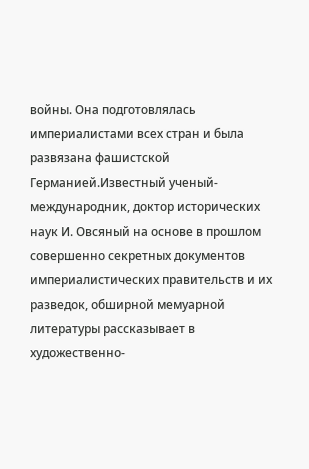войны. Она подготовлялась империалистами всех стран и была развязана фашистской Германией.Известный ученый-международник, доктор исторических наук И. Овсяный на основе в прошлом совершенно секретных документов империалистических правительств и их разведок, обширной мемуарной литературы рассказывает в художественно-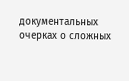документальных очерках о сложных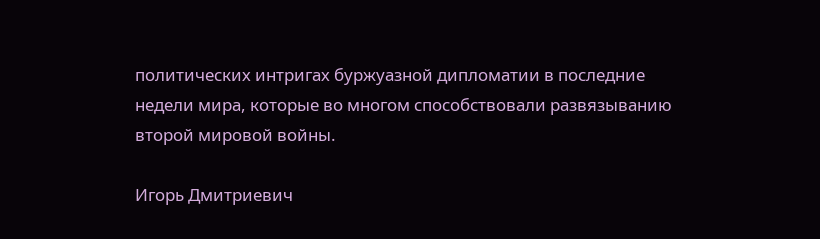политических интригах буржуазной дипломатии в последние недели мира, которые во многом способствовали развязыванию второй мировой войны.

Игорь Дмитриевич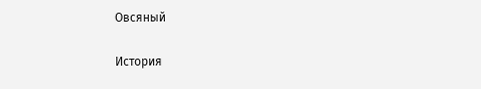Овсяный

История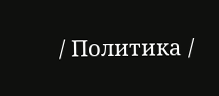/ Политика /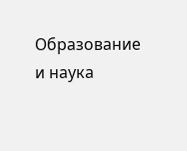Образование и наука